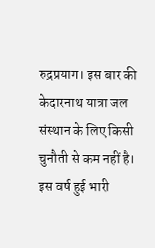रुद्रप्रयाग। इस बार की केदारनाथ यात्रा जल संस्थान के लिए किसी चुनौती से कम नहीं है। इस वर्ष हुई भारी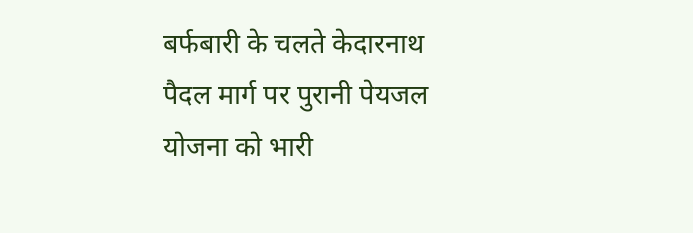बर्फबारी के चलते केदारनाथ पैदल मार्ग पर पुरानी पेयजल योजना को भारी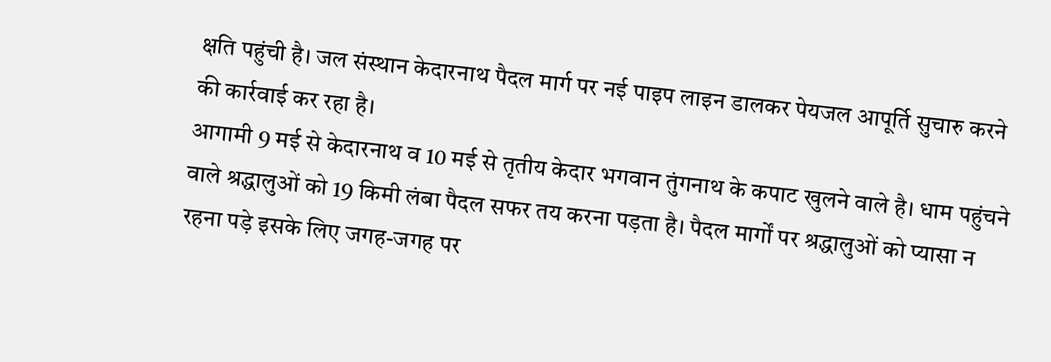क्षति पहुंची है। जल संस्थान केदारनाथ पैदल मार्ग पर नई पाइप लाइन डालकर पेयजल आपूर्ति सुचारु करने की कार्रवाई कर रहा है।
आगामी 9 मई से केदारनाथ व 10 मई से तृतीय केदार भगवान तुंगनाथ के कपाट खुलने वाले है। धाम पहुंचने वाले श्रद्धालुओं को 19 किमी लंबा पैदल सफर तय करना पड़ता है। पैदल मार्गों पर श्रद्धालुओं को प्यासा न रहना पड़े इसके लिए जगह-जगह पर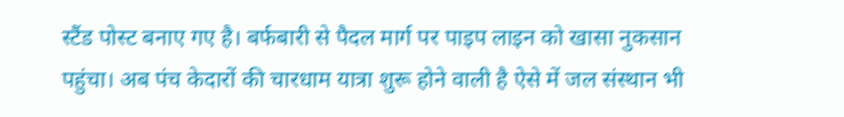स्टैंड पोस्ट बनाए गए है। बर्फबारी से पैदल मार्ग पर पाइप लाइन को खासा नुकसान पहुंचा। अब पंच केदारों की चारधाम यात्रा शुरू होने वाली है ऐसे में जल संस्थान भी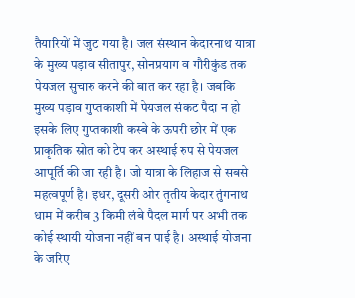तैयारियों में जुट गया है। जल संस्थान केदारनाथ यात्रा के मुख्य पड़ाव सीतापुर, सोनप्रयाग व गौरीकुंड तक पेयजल सुचारु करने की बात कर रहा है। जबकि मुख्य पड़ाव गुप्तकाशी में पेयजल संकट पैदा न हो इसके लिए गुप्तकाशी कस्बे के ऊपरी छोर में एक प्राकृतिक स्रोत को टेप कर अस्थाई रुप से पेयजल आपूर्ति की जा रही है। जो यात्रा के लिहाज से सबसे महत्वपूर्ण है। इधर, दूसरी ओर तृतीय केदार तुंगनाथ धाम में करीब 3 किमी लंबे पैदल मार्ग पर अभी तक कोई स्थायी योजना नहीं बन पाई है। अस्थाई योजना के जरिए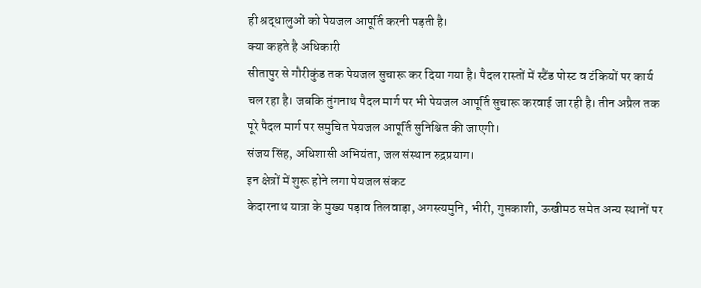ही श्रद्धालुओं को पेयजल आपूर्ति करनी पड़ती है।
क्या कहते है अधिकारी
सीतापुर से गौरीकुंड तक पेयजल सुचारू कर दिया गया है। पैदल रास्तों में स्टैंड पोस्ट व टंकियों पर कार्य चल रहा है। जबकि तुंगनाथ पैदल मार्ग पर भी पेयजल आपूर्ति सुचारू करवाई जा रही है। तीन अप्रैल तक पूरे पैदल मार्ग पर समुचित पेयजल आपूर्ति सुनिश्चित की जाएगी।
संजय सिंह, अधिशासी अभियंता, जल संस्थान रुद्रप्रयाग।
इन क्षेत्रों में शुरू होने लगा पेयजल संकट
केदारनाथ यात्रा के मुख्य पड़ाव तिलवाड़ा, अगस्त्यमुनि, भीरी, गुप्तकाशी, ऊखीमठ समेत अन्य स्थानों पर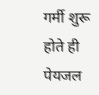गर्मी शुरू होते ही पेयजल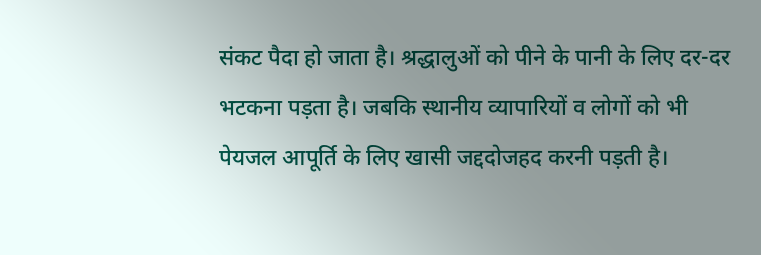संकट पैदा हो जाता है। श्रद्धालुओं को पीने के पानी के लिए दर-दर भटकना पड़ता है। जबकि स्थानीय व्यापारियों व लोगों को भी पेयजल आपूर्ति के लिए खासी जद्ददोजहद करनी पड़ती है।